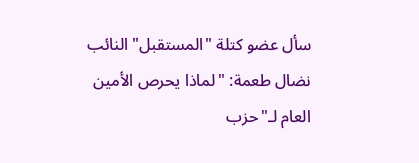سأل عضو كتلة "المستقبل" النائب نضال طعمة: "لماذا يحرص الأمين العام لـ"حزب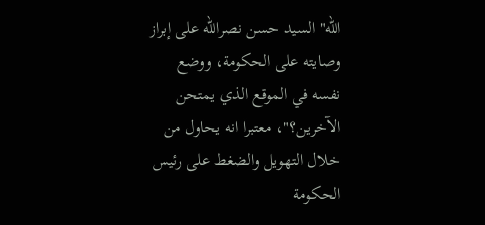الله" السيد حسن نصرالله على إبراز وصايته على الحكومة، ووضع نفسه في الموقع الذي يمتحن الآخرين؟"، معتبرا انه يحاول من خلال التهويل والضغط على رئيس الحكومة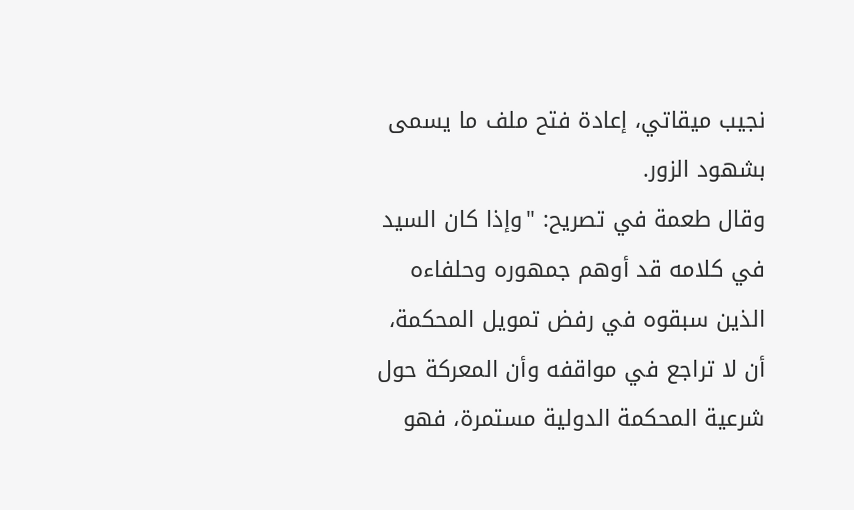نجيب ميقاتي، إعادة فتح ملف ما يسمى بشهود الزور.
وقال طعمة في تصريح: "وإذا كان السيد في كلامه قد أوهم جمهوره وحلفاءه الذين سبقوه في رفض تمويل المحكمة، أن لا تراجع في مواقفه وأن المعركة حول شرعية المحكمة الدولية مستمرة، فهو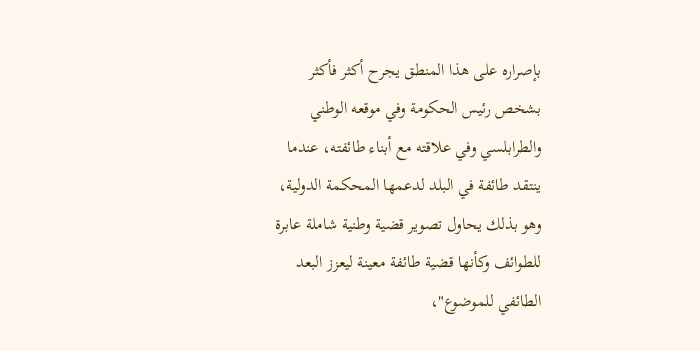بإصراره على هذا المنطق يجرح أكثر فأكثر بشخص رئيس الحكومة وفي موقعه الوطني والطرابلسي وفي علاقته مع أبناء طائفته، عندما ينتقد طائفة في البلد لدعمها المحكمة الدولية، وهو بذلك يحاول تصوير قضية وطنية شاملة عابرة للطوائف وكأنها قضية طائفة معينة ليعزز البعد الطائفي للموضوع"،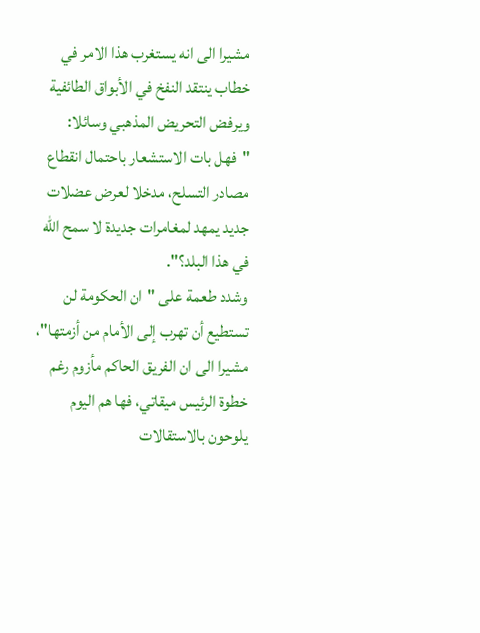مشيرا الى انه يستغرب هذا الامر في خطاب ينتقد النفخ في الأبواق الطائفية ويرفض التحريض المذهبي وسائلا: "فهل بات الاستشعار باحتمال انقطاع مصادر التسلح، مدخلا لعرض عضلات جديد يمهد لمغامرات جديدة لا سمح الله في هذا البلد؟".
وشدد طعمة على "ان الحكومة لن تستطيع أن تهرب إلى الأمام من أزمتها"، مشيرا الى ان الفريق الحاكم مأزوم رغم خطوة الرئيس ميقاتي، فها هم اليوم يلوحون بالاستقالات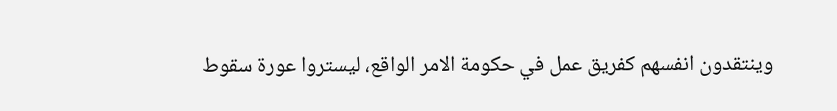وينتقدون انفسهم كفريق عمل في حكومة الامر الواقع، ليستروا عورة سقوط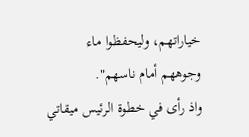خياراتهم، وليحفظوا ماء وجوههم أمام ناسهم".
واذ رأى في خطوة الرئيس ميقاتي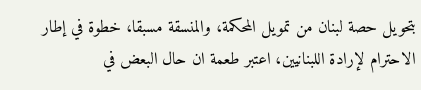بتحويل حصة لبنان من تمويل المحكمة، والمنسقة مسبقا، خطوة في إطار الاحترام لإرادة اللبنانيين، اعتبر طعمة ان حال البعض في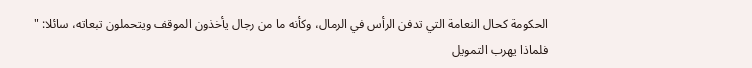الحكومة كحال النعامة التي تدفن الرأس في الرمال، وكأنه ما من رجال يأخذون الموقف ويتحملون تبعاته، سائلا: " فلماذا يهرب التمويل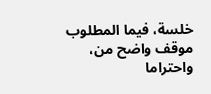خلسة، فيما المطلوب موقف واضح من، واحتراما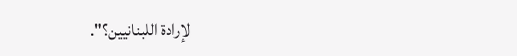لإرادة اللبنانيين؟".